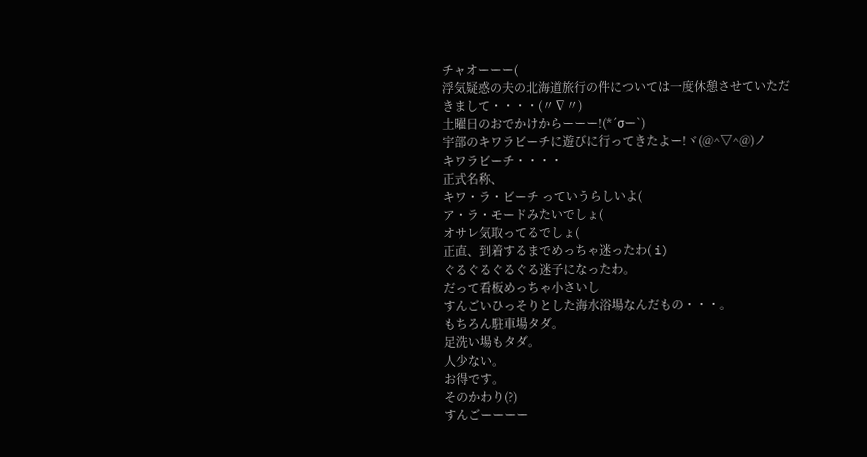チャオーーー(
浮気疑惑の夫の北海道旅行の件については一度休憩させていただきまして・・・・(〃∇〃)
土曜日のおでかけからーーー!(*´σー`)
宇部のキワラビーチに遊びに行ってきたよー!ヾ(@^▽^@)ノ
キワラビーチ・・・・
正式名称、
キワ・ラ・ビーチ っていうらしいよ(
ア・ラ・モードみたいでしょ(
オサレ気取ってるでしょ(
正直、到着するまでめっちゃ迷ったわ( i)
ぐるぐるぐるぐる迷子になったわ。
だって看板めっちゃ小さいし
すんごいひっそりとした海水浴場なんだもの・・・。
もちろん駐車場タダ。
足洗い場もタダ。
人少ない。
お得です。
そのかわり(?)
すんごーーーー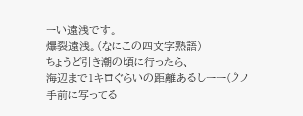ーい遠浅です。
爆裂遠浅。(なにこの四文字熟語)
ちょうど引き潮の頃に行ったら、
海辺まで1キロぐらいの距離あるしーー(ノ゚ノ
手前に写ってる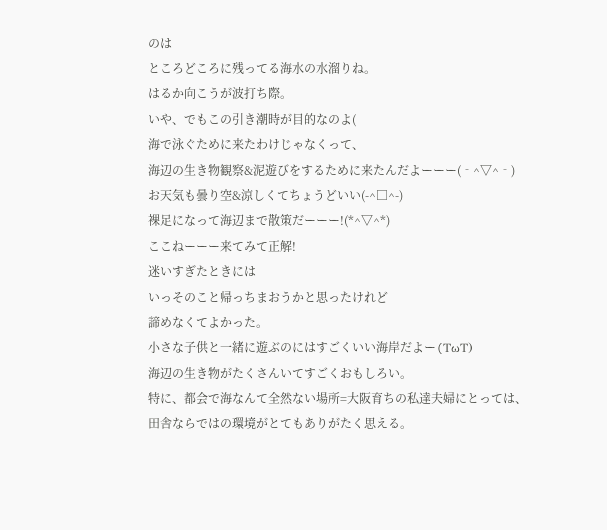のは
ところどころに残ってる海水の水溜りね。
はるか向こうが波打ち際。
いや、でもこの引き潮時が目的なのよ(
海で泳ぐために来たわけじゃなくって、
海辺の生き物観察&泥遊びをするために来たんだよーーー(‐^▽^‐)
お天気も曇り空&涼しくてちょうどいい(-^□^-)
裸足になって海辺まで散策だーーー!(*^▽^*)
ここねーーー来てみて正解!
迷いすぎたときには
いっそのこと帰っちまおうかと思ったけれど
諦めなくてよかった。
小さな子供と一緒に遊ぶのにはすごくいい海岸だよー(TωT)
海辺の生き物がたくさんいてすごくおもしろい。
特に、都会で海なんて全然ない場所=大阪育ちの私達夫婦にとっては、
田舎ならではの環境がとてもありがたく思える。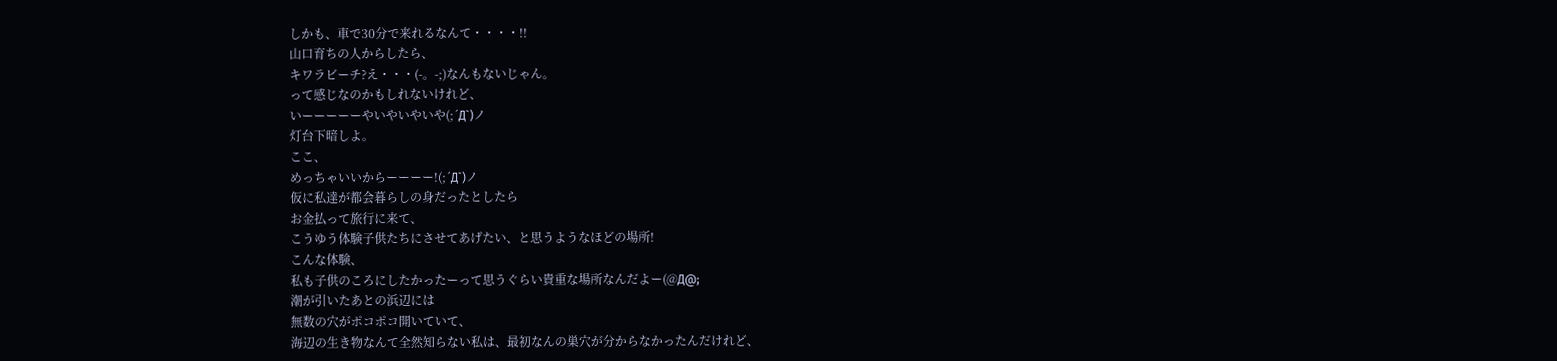しかも、車で30分で来れるなんて・・・・!!
山口育ちの人からしたら、
キワラビーチ?え・・・(-。-;)なんもないじゃん。
って感じなのかもしれないけれど、
いーーーーーやいやいやいや(;´Д`)ノ
灯台下暗しよ。
ここ、
めっちゃいいからーーーー!(;´Д`)ノ
仮に私達が都会暮らしの身だったとしたら
お金払って旅行に来て、
こうゆう体験子供たちにさせてあげたい、と思うようなほどの場所!
こんな体験、
私も子供のころにしたかったーって思うぐらい貴重な場所なんだよー(@Д@;
潮が引いたあとの浜辺には
無数の穴がポコポコ開いていて、
海辺の生き物なんて全然知らない私は、最初なんの巣穴が分からなかったんだけれど、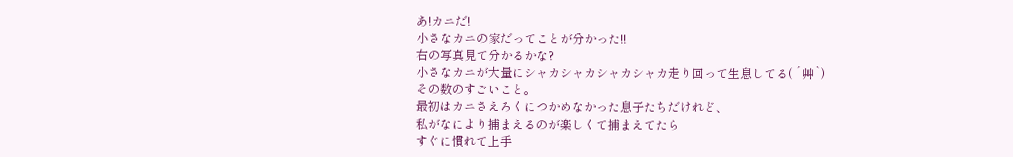あ!カニだ!
小さなカニの家だってことが分かった!!
右の写真見て分かるかな?
小さなカニが大量にシャカシャカシャカシャカ走り回って生息してる( ´艸`)
その数のすごいこと。
最初はカニさえろくにつかめなかった息子たちだけれど、
私がなにより捕まえるのが楽しくて捕まえてたら
すぐに慣れて上手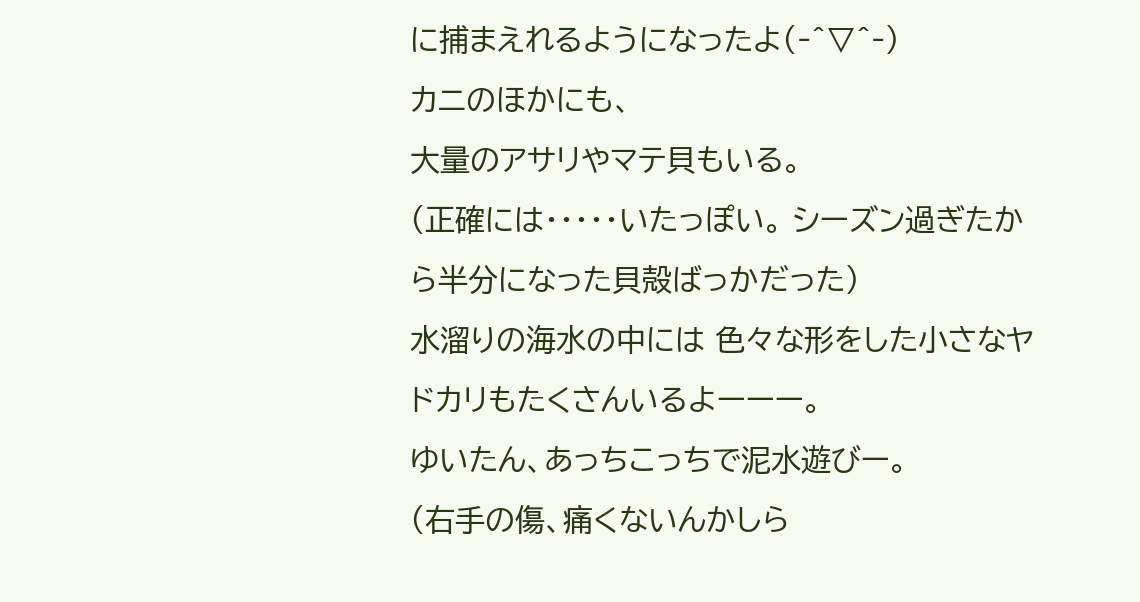に捕まえれるようになったよ(‐^▽^‐)
カニのほかにも、
大量のアサリやマテ貝もいる。
(正確には・・・・・いたっぽい。 シーズン過ぎたから半分になった貝殻ばっかだった)
水溜りの海水の中には 色々な形をした小さなヤドカリもたくさんいるよーーー。
ゆいたん、あっちこっちで泥水遊びー。
(右手の傷、痛くないんかしら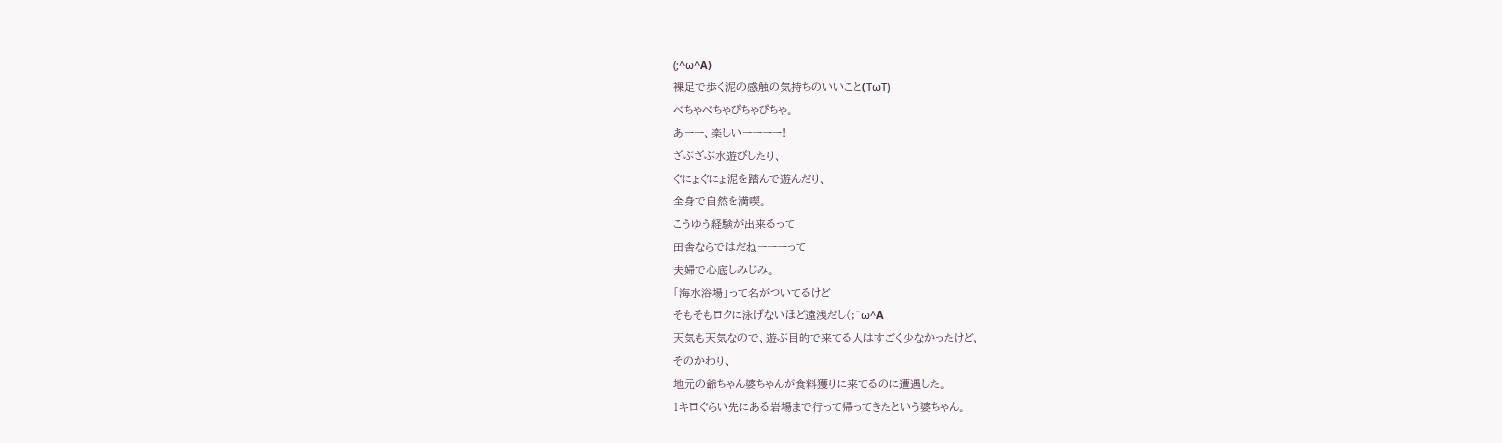(;^ω^A)
裸足で歩く泥の感触の気持ちのいいこと(TωT)
べちゃべちゃぴちゃぴちゃ。
あーー、楽しいーーーー!
ざぶざぶ水遊びしたり、
ぐにょぐにょ泥を踏んで遊んだり、
全身で自然を満喫。
こうゆう経験が出来るって
田舎ならではだねーーーって
夫婦で心底しみじみ。
「海水浴場」って名がついてるけど
そもそもロクに泳げないほど遠浅だし(;^ω^A
天気も天気なので、遊ぶ目的で来てる人はすごく少なかったけど、
そのかわり、
地元の爺ちゃん婆ちゃんが食料獲りに来てるのに遭遇した。
1キロぐらい先にある岩場まで行って帰ってきたという婆ちゃん。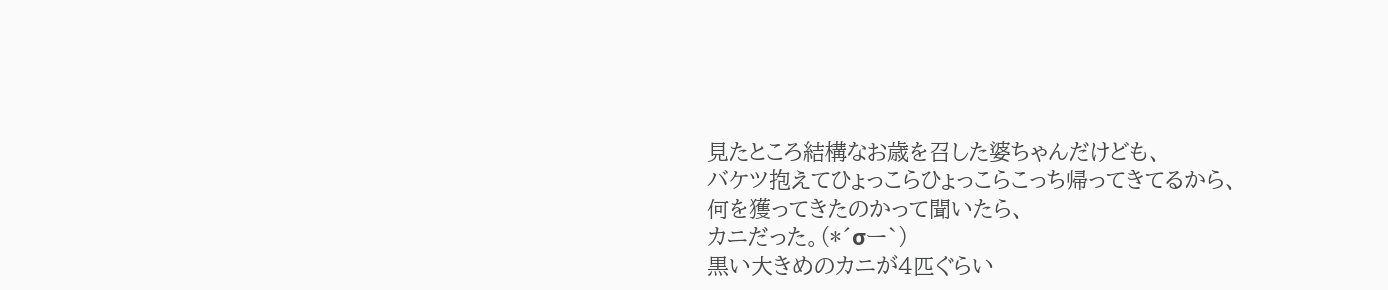見たところ結構なお歳を召した婆ちゃんだけども、
バケツ抱えてひょっこらひょっこらこっち帰ってきてるから、
何を獲ってきたのかって聞いたら、
カニだった。(*´σー`)
黒い大きめのカニが4匹ぐらい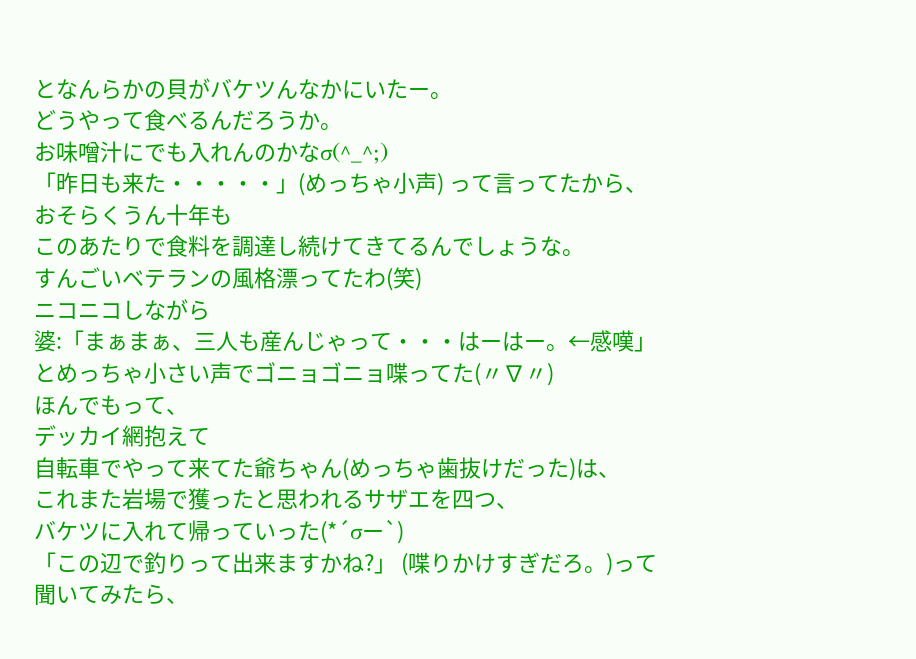となんらかの貝がバケツんなかにいたー。
どうやって食べるんだろうか。
お味噌汁にでも入れんのかなσ(^_^;)
「昨日も来た・・・・・」(めっちゃ小声) って言ってたから、
おそらくうん十年も
このあたりで食料を調達し続けてきてるんでしょうな。
すんごいベテランの風格漂ってたわ(笑)
ニコニコしながら
婆:「まぁまぁ、三人も産んじゃって・・・はーはー。←感嘆」
とめっちゃ小さい声でゴニョゴニョ喋ってた(〃∇〃)
ほんでもって、
デッカイ網抱えて
自転車でやって来てた爺ちゃん(めっちゃ歯抜けだった)は、
これまた岩場で獲ったと思われるサザエを四つ、
バケツに入れて帰っていった(*´σー`)
「この辺で釣りって出来ますかね?」 (喋りかけすぎだろ。)って聞いてみたら、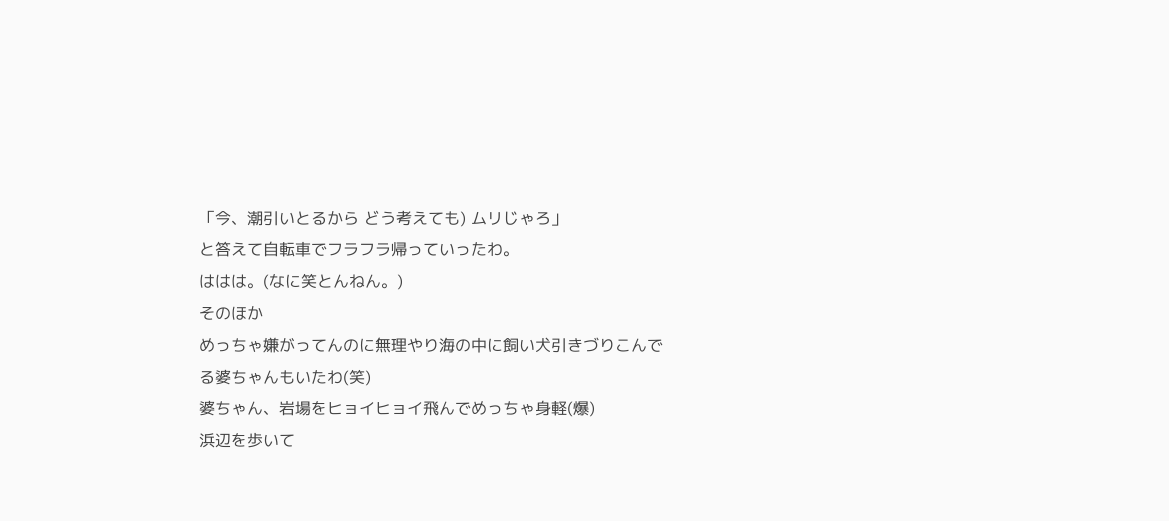「今、潮引いとるから どう考えても) ムリじゃろ」
と答えて自転車でフラフラ帰っていったわ。
ははは。(なに笑とんねん。)
そのほか
めっちゃ嫌がってんのに無理やり海の中に飼い犬引きづりこんでる婆ちゃんもいたわ(笑)
婆ちゃん、岩場をヒョイヒョイ飛んでめっちゃ身軽(爆)
浜辺を歩いて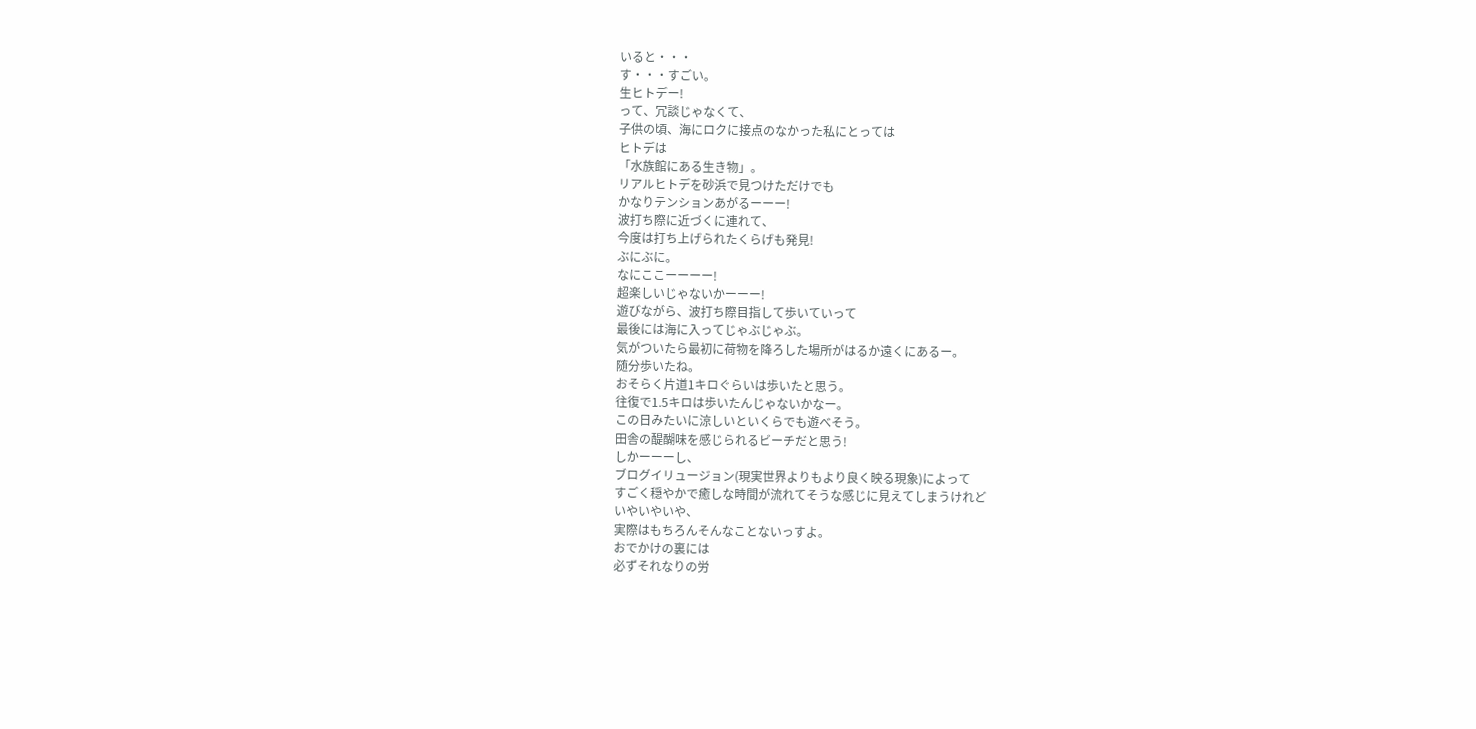いると・・・
す・・・すごい。
生ヒトデー!
って、冗談じゃなくて、
子供の頃、海にロクに接点のなかった私にとっては
ヒトデは
「水族館にある生き物」。
リアルヒトデを砂浜で見つけただけでも
かなりテンションあがるーーー!
波打ち際に近づくに連れて、
今度は打ち上げられたくらげも発見!
ぶにぶに。
なにここーーーー!
超楽しいじゃないかーーー!
遊びながら、波打ち際目指して歩いていって
最後には海に入ってじゃぶじゃぶ。
気がついたら最初に荷物を降ろした場所がはるか遠くにあるー。
随分歩いたね。
おそらく片道1キロぐらいは歩いたと思う。
往復で1.5キロは歩いたんじゃないかなー。
この日みたいに涼しいといくらでも遊べそう。
田舎の醍醐味を感じられるビーチだと思う!
しかーーーし、
ブログイリュージョン(現実世界よりもより良く映る現象)によって
すごく穏やかで癒しな時間が流れてそうな感じに見えてしまうけれど
いやいやいや、
実際はもちろんそんなことないっすよ。
おでかけの裏には
必ずそれなりの労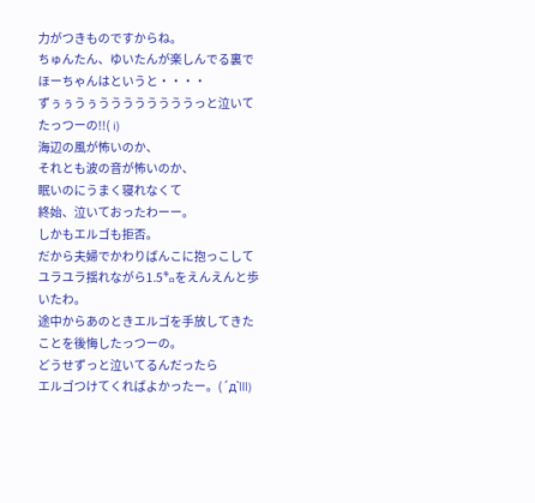力がつきものですからね。
ちゅんたん、ゆいたんが楽しんでる裏で
ほーちゃんはというと・・・・
ずぅぅうぅううううううううっと泣いてたっつーの!!( i)
海辺の風が怖いのか、
それとも波の音が怖いのか、
眠いのにうまく寝れなくて
終始、泣いておったわーー。
しかもエルゴも拒否。
だから夫婦でかわりばんこに抱っこして
ユラユラ揺れながら1.5㌔をえんえんと歩いたわ。
途中からあのときエルゴを手放してきたことを後悔したっつーの。
どうせずっと泣いてるんだったら
エルゴつけてくればよかったー。(´д`lll)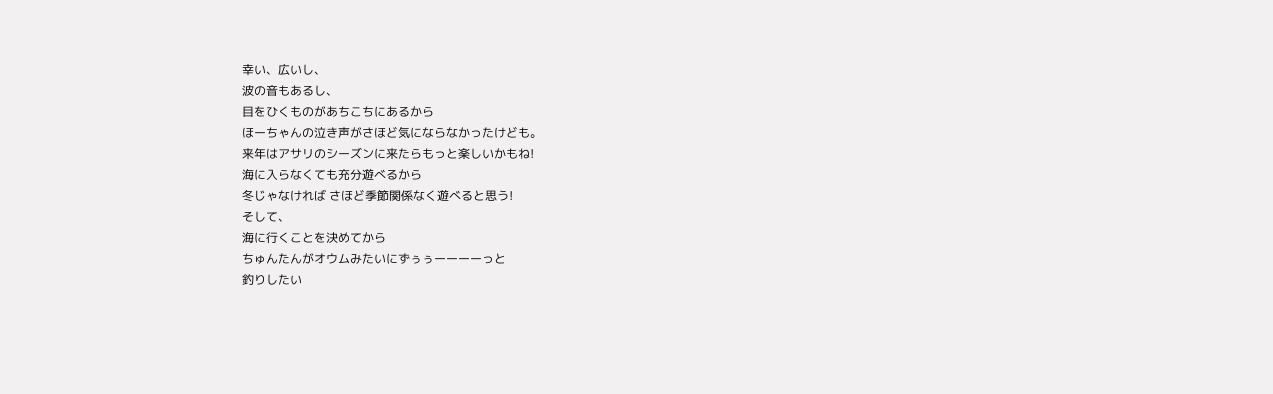幸い、広いし、
波の音もあるし、
目をひくものがあちこちにあるから
ほーちゃんの泣き声がさほど気にならなかったけども。
来年はアサリのシーズンに来たらもっと楽しいかもね!
海に入らなくても充分遊べるから
冬じゃなければ さほど季節関係なく遊べると思う!
そして、
海に行くことを決めてから
ちゅんたんがオウムみたいにずぅぅーーーーっと
釣りしたい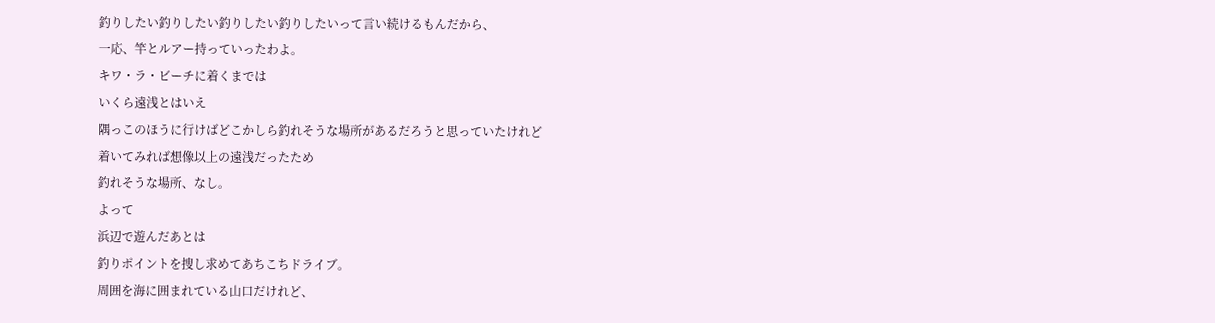釣りしたい釣りしたい釣りしたい釣りしたいって言い続けるもんだから、
一応、竿とルアー持っていったわよ。
キワ・ラ・ビーチに着くまでは
いくら遠浅とはいえ
隅っこのほうに行けばどこかしら釣れそうな場所があるだろうと思っていたけれど
着いてみれば想像以上の遠浅だったため
釣れそうな場所、なし。
よって
浜辺で遊んだあとは
釣りポイントを捜し求めてあちこちドライブ。
周囲を海に囲まれている山口だけれど、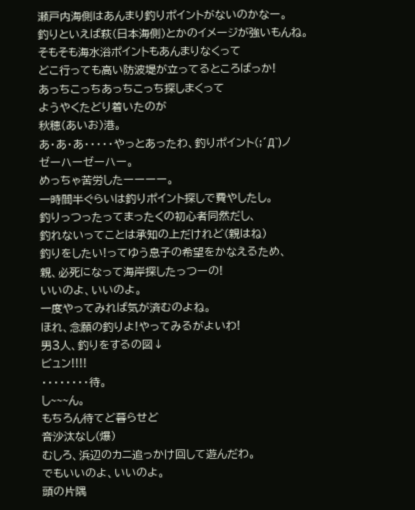瀬戸内海側はあんまり釣りポイントがないのかなー。
釣りといえば萩(日本海側)とかのイメージが強いもんね。
そもそも海水浴ポイントもあんまりなくって
どこ行っても高い防波堤が立ってるところばっか!
あっちこっちあっちこっち探しまくって
ようやくたどり着いたのが
秋穂(あいお)港。
あ・あ・あ・・・・・やっとあったわ、釣りポイント(;´Д`)ノ
ゼーハーゼーハー。
めっちゃ苦労したーーーー。
一時間半ぐらいは釣りポイント探しで費やしたし。
釣りっつったってまったくの初心者同然だし、
釣れないってことは承知の上だけれど(親はね)
釣りをしたい!ってゆう息子の希望をかなえるため、
親、必死になって海岸探したっつーの!
いいのよ、いいのよ。
一度やってみれば気が済むのよね。
ほれ、念願の釣りよ!やってみるがよいわ!
男3人、釣りをするの図↓
ビュン!!!!
・・・・・・・・待。
し~~~ん。
もちろん待てど暮らせど
音沙汰なし(爆)
むしろ、浜辺のカニ追っかけ回して遊んだわ。
でもいいのよ、いいのよ。
頭の片隅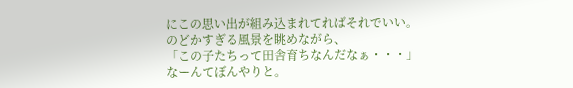にこの思い出が組み込まれてればそれでいい。
のどかすぎる風景を眺めながら、
「この子たちって田舎育ちなんだなぁ・・・」
なーんてぼんやりと。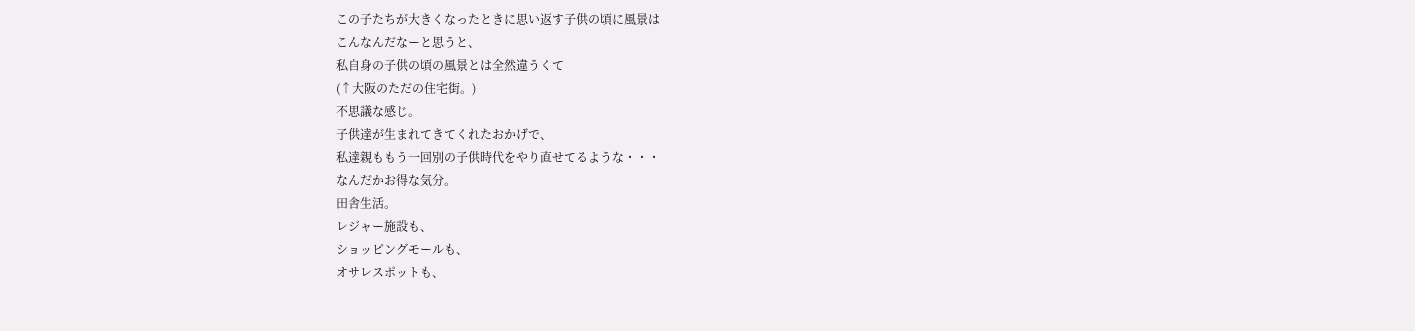この子たちが大きくなったときに思い返す子供の頃に風景は
こんなんだなーと思うと、
私自身の子供の頃の風景とは全然違うくて
(↑大阪のただの住宅街。)
不思議な感じ。
子供達が生まれてきてくれたおかげで、
私達親ももう一回別の子供時代をやり直せてるような・・・
なんだかお得な気分。
田舎生活。
レジャー施設も、
ショッピングモールも、
オサレスポットも、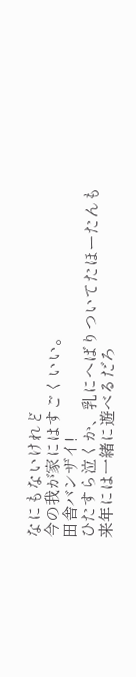なにもないけれど
今の我が家にはすごくいい。
田舎バンザイ!
ひたすら泣くか、乳にへばりついてたほーたんも
来年には一緒に遊べるだろ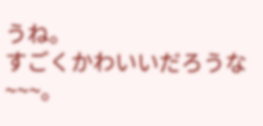うね。
すごくかわいいだろうな~~~。